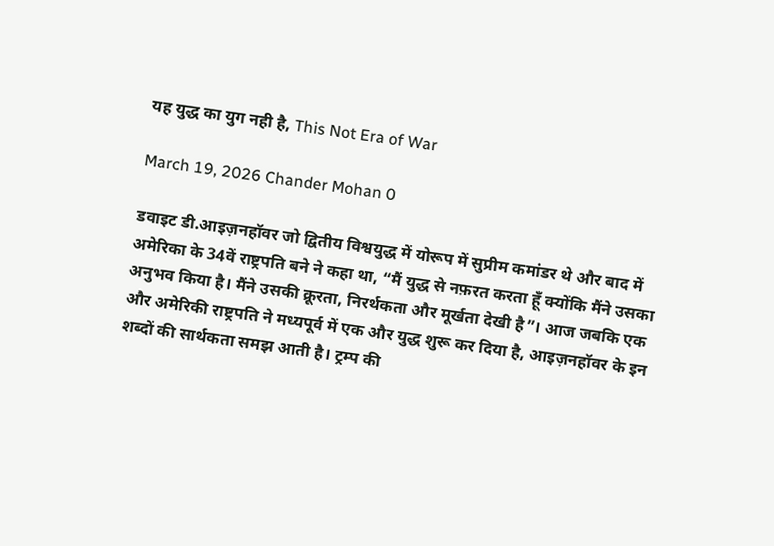यह युद्ध का युग नही है, This Not Era of War

March 19, 2026 Chander Mohan 0

डवाइट डी.आइज़नहॉवर जो द्वितीय विश्वयुद्ध में योरूप में सुप्रीम कमांडर थे और बाद में अमेरिका के 34वें राष्ट्रपति बने ने कहा था, “मैं युद्ध से नफ़रत करता हूँ क्योंकि मैंने उसका अनुभव किया है। मैंने उसकी क्रूरता, निरर्थकता और मूर्खता देखी है”। आज जबकि एक और अमेरिकी राष्ट्रपति ने मध्यपूर्व में एक और युद्ध शुरू कर दिया है, आइज़नहॉवर के इन शब्दों की सार्थकता समझ आती है। ट्रम्प की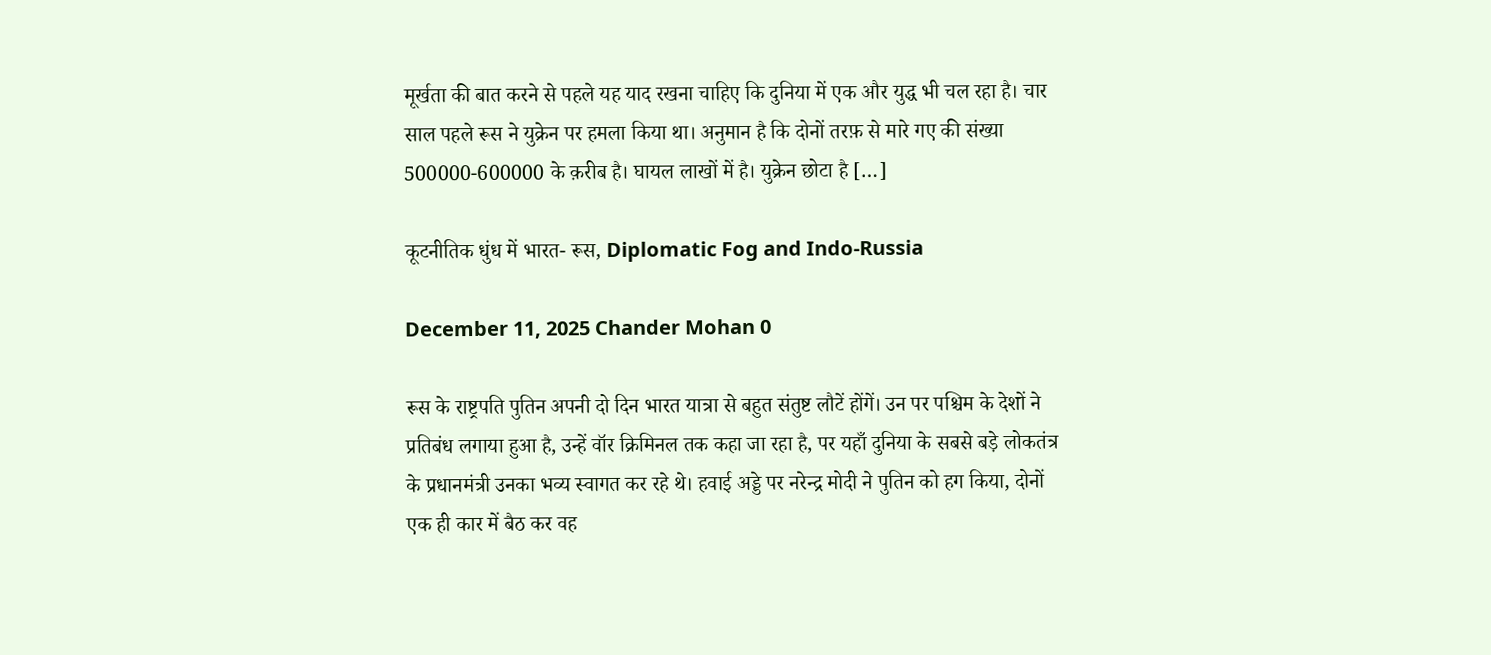मूर्खता की बात करने से पहले यह याद रखना चाहिए कि दुनिया में एक और युद्ध भी चल रहा है। चार साल पहले रूस ने युक्रेन पर हमला किया था। अनुमान है कि दोनों तरफ़ से मारे गए की संख्या 500000-600000 के क़रीब है। घायल लाखों में है। युक्रेन छोटा है […]

कूटनीतिक धुंध में भारत- रूस, Diplomatic Fog and Indo-Russia

December 11, 2025 Chander Mohan 0

रूस के राष्ट्रपति पुतिन अपनी दो दिन भारत यात्रा से बहुत संतुष्ट लौटें होंगें। उन पर पश्चिम के देशों ने प्रतिबंध लगाया हुआ है, उन्हें वॉर क्रिमिनल तक कहा जा रहा है, पर यहाँ दुनिया के सबसे बड़े लोकतंत्र के प्रधानमंत्री उनका भव्य स्वागत कर रहे थे। हवाई अड्डे पर नरेन्द्र मोदी ने पुतिन को हग किया, दोनों एक ही कार में बैठ कर वह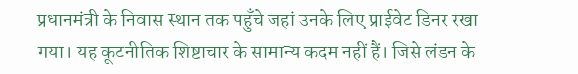प्रधानमंत्री के निवास स्थान तक पहुँचे जहां उनके लिए प्राईवेट डिनर रखा गया। यह कूटनीतिक शिष्टाचार के सामान्य कदम नहीं हैं। जिसे लंडन के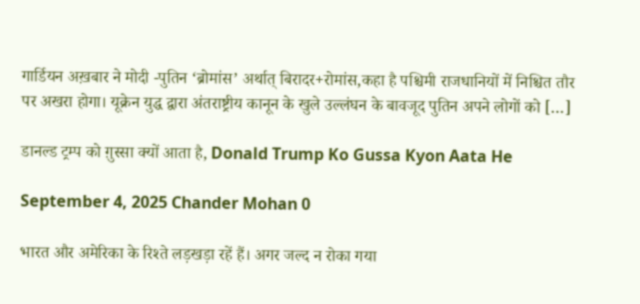गार्डियन अख़बार ने मोदी -पुतिन ‘ब्रोमांस’ अर्थात् बिरादर+रोमांस,कहा है पश्चिमी राजधानियों में निश्चित तौर पर अखरा होगा। यूक्रेन युद्ध द्वारा अंतराष्ट्रीय कानून के खुले उल्लंघन के बावजूद पुतिन अपने लोगों को […]

डानल्ड ट्रम्प को ग़ुस्सा क्यों आता है, Donald Trump Ko Gussa Kyon Aata He

September 4, 2025 Chander Mohan 0

भारत और अमेरिका के रिश्ते लड़खड़ा रहें हैं। अगर जल्द न रोका गया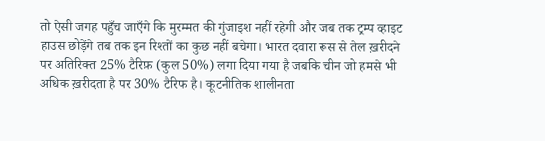तो ऐसी जगह पहुँच जाएँगे कि मुरम्मत की गुंजाइश नहीं रहेगी और जब तक ट्रम्प व्हाइट हाउस छोड़ेंगे तब तक इन रिश्तों का कुछ नहीं बचेगा। भारत दवारा रूस से तेल ख़रीदने पर अतिरिक्त 25% टैरिफ़ (कुल 50%) लगा दिया गया है जबकि चीन जो हमसे भी अधिक ख़रीदता है पर 30% टैरिफ है। कूटनीतिक शालीनता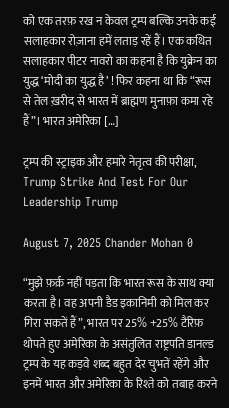को एक तरफ़ रख न केवल ट्रम्प बल्कि उनके कई सलाहकार रोज़ाना हमें लताड़ रहें हैं। एक कथित सलाहकार पीटर नावरो का कहना है कि युक्रेन का युद्ध ‘मोदी का युद्ध है’ ! फिर कहना था कि “रूस से तेल ख़रीद से भारत में ब्राह्मण मुनाफ़ा कमा रहे हैं”। भारत अमेरिका […]

ट्रम्प की स्ट्राइक और हमारे नेतृत्व की परीक्षा, Trump Strike And Test For Our Leadership Trump

August 7, 2025 Chander Mohan 0

“मुझे फ़र्क़ नहीं पड़ता कि भारत रूस के साथ क्या करता है। वह अपनी डैड इकानिमी को मिल कर गिरा सकतें हैं”, भारत पर 25% +25% टैरिफ़ थोपते हुए अमेरिका के असंतुलित राष्ट्रपति डानल्ड ट्रम्प के यह कड़वे शब्द बहुत देर चुभतें रहेंगे और इनमें भारत और अमेरिका के रिश्ते को तबाह करने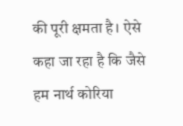की पूरी क्षमता है। ऐसे कहा जा रहा है कि जैसे हम नार्थ कोरिया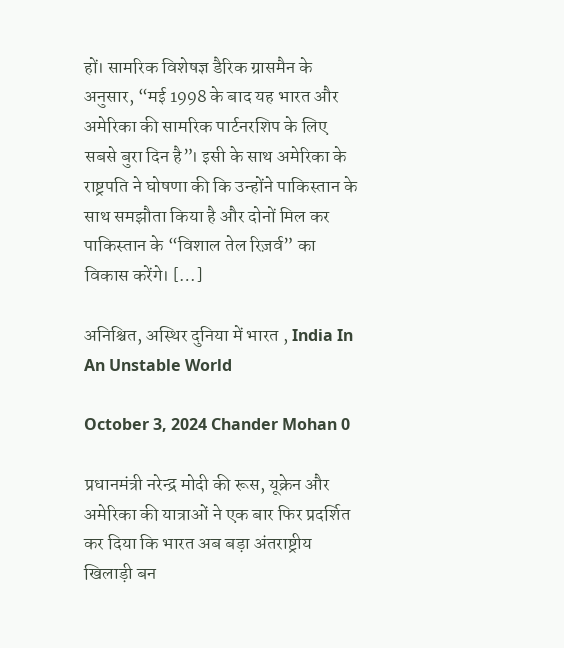हों। सामरिक विशेषज्ञ डैरिक ग्रासमैन के अनुसार, “मई 1998 के बाद यह भारत और अमेरिका की सामरिक पार्टनरशिप के लिए सबसे बुरा दिन है”। इसी के साथ अमेरिका के राष्ट्रपति ने घोषणा की कि उन्होंने पाकिस्तान के साथ समझौता किया है और दोनों मिल कर पाकिस्तान के “विशाल तेल रिज़र्व” का विकास करेंगे। […]

अनिश्चित, अस्थिर दुनिया में भारत , India In An Unstable World

October 3, 2024 Chander Mohan 0

प्रधानमंत्री नरेन्द्र मोदी की रूस, यूक्रेन और अमेरिका की यात्राओं ने एक बार फिर प्रदर्शित कर दिया कि भारत अब बड़ा अंतराष्ट्रीय खिलाड़ी बन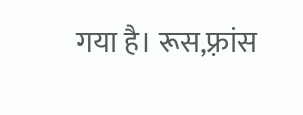गया है। रूस,फ़्रांस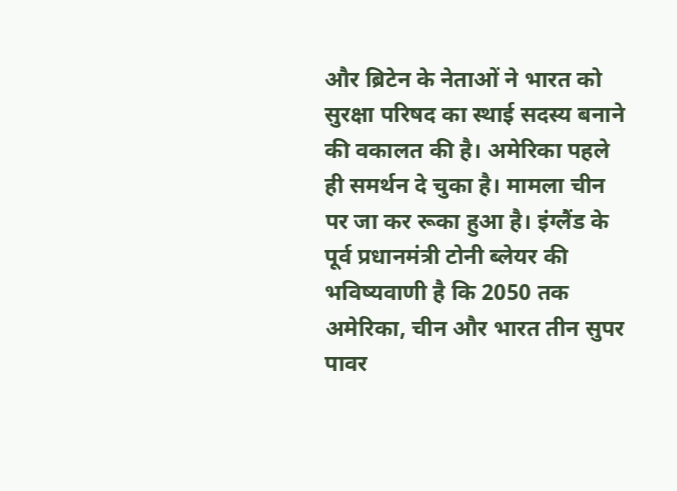और ब्रिटेन के नेताओं ने भारत को सुरक्षा परिषद का स्थाई सदस्य बनाने की वकालत की है। अमेरिका पहले ही समर्थन दे चुका है। मामला चीन पर जा कर रूका हुआ है। इंग्लैंड के पूर्व प्रधानमंत्री टोनी ब्लेयर की भविष्यवाणी है कि 2050 तक अमेरिका, चीन और भारत तीन सुपर पावर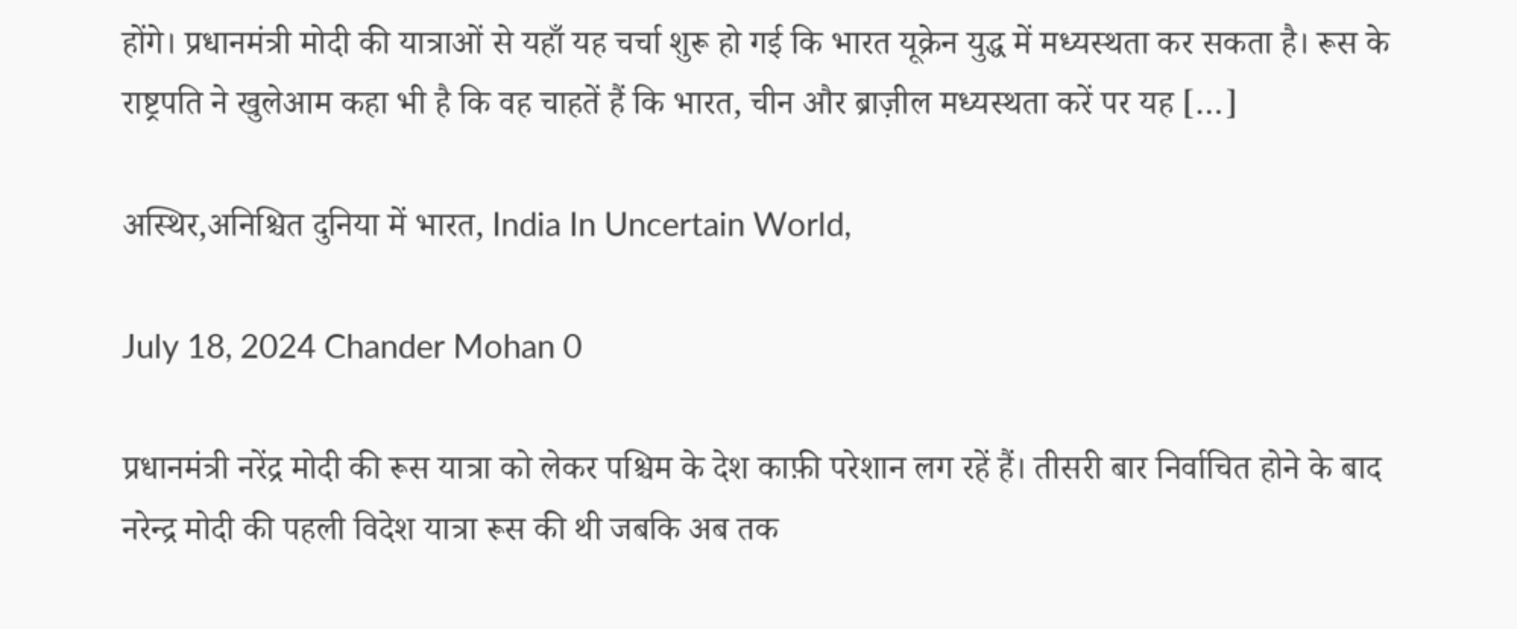होंगे। प्रधानमंत्री मोदी की यात्राओं से यहाँ यह चर्चा शुरू हो गई कि भारत यूक्रेन युद्ध में मध्यस्थता कर सकता है। रूस के राष्ट्रपति ने खुलेआम कहा भी है कि वह चाहतें हैं कि भारत, चीन और ब्राज़ील मध्यस्थता करें पर यह […]

अस्थिर,अनिश्चित दुनिया में भारत, India In Uncertain World,

July 18, 2024 Chander Mohan 0

प्रधानमंत्री नरेंद्र मोदी की रूस यात्रा को लेकर पश्चिम के देश काफ़ी परेशान लग रहें हैं। तीसरी बार निर्वाचित होने के बाद नरेन्द्र मोदी की पहली विदेश यात्रा रूस की थी जबकि अब तक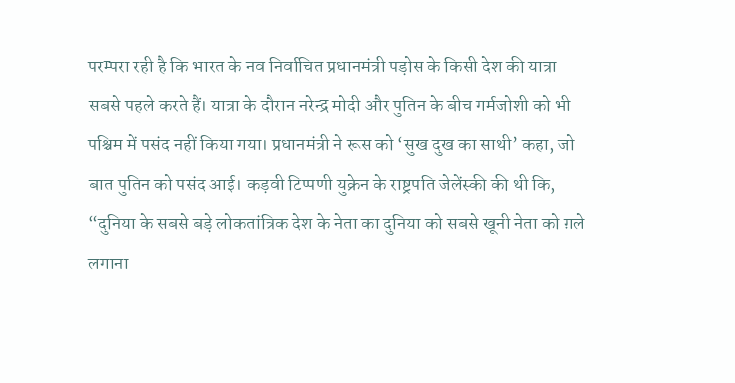परम्परा रही है कि भारत के नव निर्वाचित प्रधानमंत्री पड़ोस के किसी देश की यात्रा सबसे पहले करते हैं। यात्रा के दौरान नरेन्द्र मोदी और पुतिन के बीच गर्मजोशी को भी पश्चिम में पसंद नहीं किया गया। प्रधानमंत्री ने रूस को ‘सुख दुख का साथी’ कहा, जो बात पुतिन को पसंद आई। कड़वी टिप्पणी युक्रेन के राष्ट्रपति जेलेंस्की की थी कि, “दुनिया के सबसे बड़े लोकतांत्रिक देश के नेता का दुनिया को सबसे खूनी नेता को ग़ले लगाना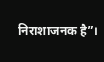निराशाजनक है”।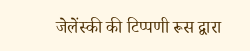जेलेंस्की की टिप्पणी रूस द्वारा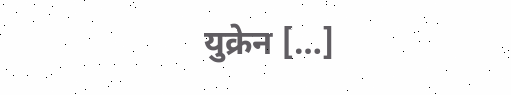युक्रेन […]